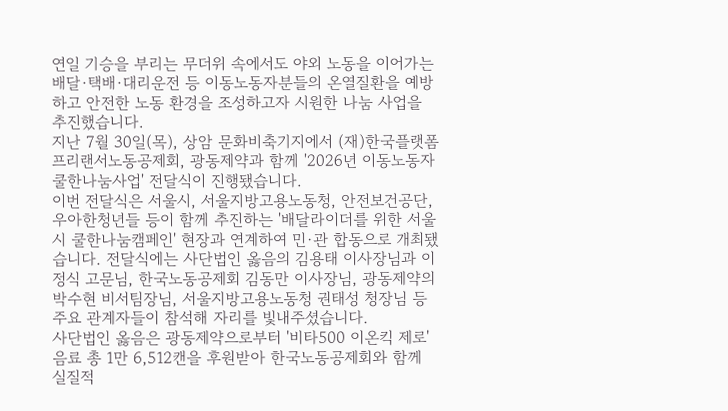연일 기승을 부리는 무더위 속에서도 야외 노동을 이어가는 배달·택배·대리운전 등 이동노동자분들의 온열질환을 예방하고 안전한 노동 환경을 조성하고자 시원한 나눔 사업을 추진했습니다.
지난 7월 30일(목), 상암 문화비축기지에서 (재)한국플랫폼프리랜서노동공제회, 광동제약과 함께 '2026년 이동노동자 쿨한나눔사업' 전달식이 진행됐습니다.
이번 전달식은 서울시, 서울지방고용노동청, 안전보건공단, 우아한청년들 등이 함께 추진하는 '배달라이더를 위한 서울시 쿨한나눔캠페인' 현장과 연계하여 민·관 합동으로 개최됐습니다. 전달식에는 사단법인 옳음의 김용태 이사장님과 이정식 고문님, 한국노동공제회 김동만 이사장님, 광동제약의 박수현 비서팀장님, 서울지방고용노동청 권태성 청장님 등 주요 관계자들이 참석해 자리를 빛내주셨습니다.
사단법인 옳음은 광동제약으로부터 '비타500 이온킥 제로' 음료 총 1만 6,512캔을 후원받아 한국노동공제회와 함께 실질적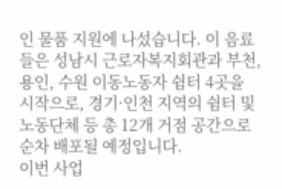인 물품 지원에 나섰습니다. 이 음료들은 성남시 근로자복지회관과 부천, 용인, 수원 이동노동자 쉼터 4곳을 시작으로, 경기·인천 지역의 쉼터 및 노동단체 등 총 12개 거점 공간으로 순차 배포될 예정입니다.
이번 사업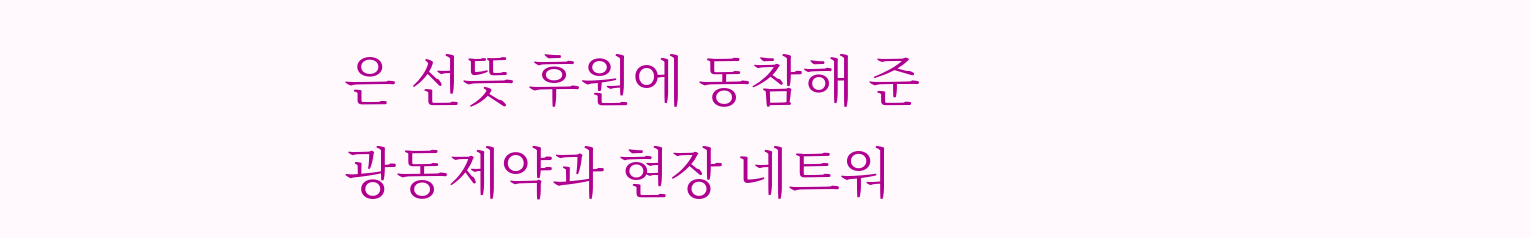은 선뜻 후원에 동참해 준 광동제약과 현장 네트워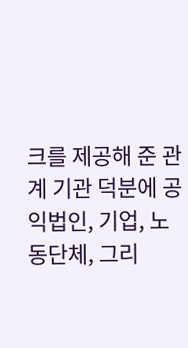크를 제공해 준 관계 기관 덕분에 공익법인, 기업, 노동단체, 그리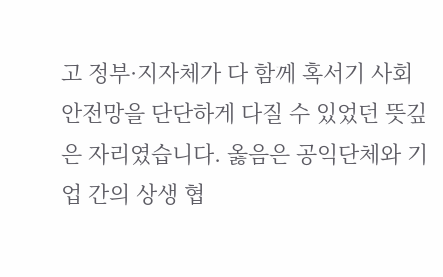고 정부·지자체가 다 함께 혹서기 사회안전망을 단단하게 다질 수 있었던 뜻깊은 자리였습니다. 옳음은 공익단체와 기업 간의 상생 협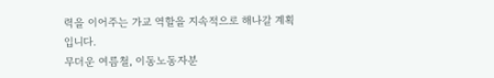력을 이어주는 가교 역할을 지속적으로 해나갈 계획입니다.
무더운 여름철, 이동노동자분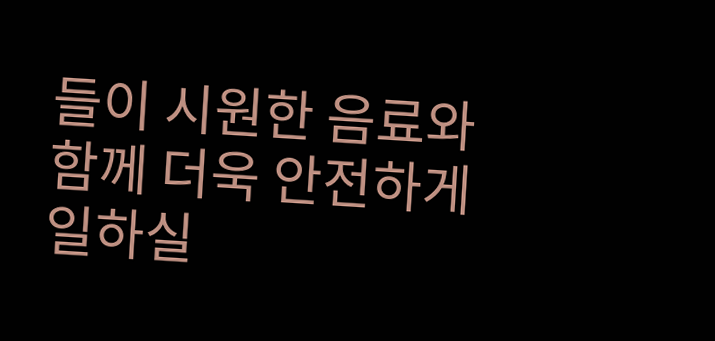들이 시원한 음료와 함께 더욱 안전하게 일하실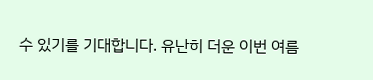수 있기를 기대합니다. 유난히 더운 이번 여름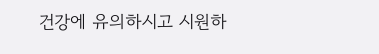건강에 유의하시고 시원하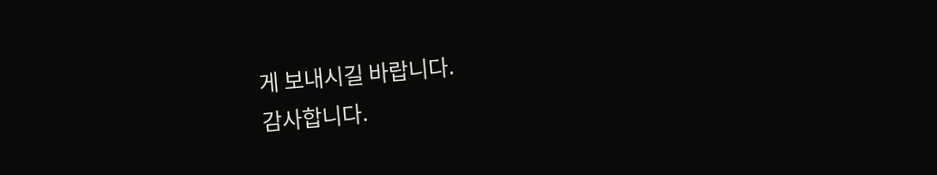게 보내시길 바랍니다.
감사합니다.